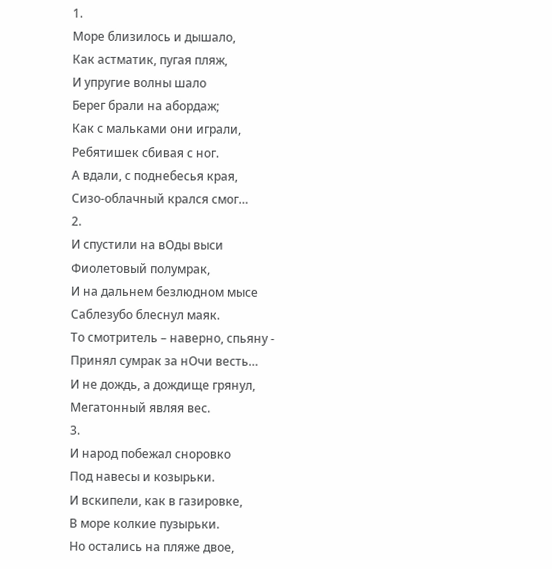1.
Море близилось и дышало,
Как астматик, пугая пляж,
И упругие волны шало
Берег брали на абордаж;
Как с мальками они играли,
Ребятишек сбивая с ног.
А вдали, с поднебесья края,
Сизо-облачный крался смог…
2.
И спустили на вОды выси
Фиолетовый полумрак,
И на дальнем безлюдном мысе
Саблезубо блеснул маяк.
То смотритель – наверно, спьяну -
Принял сумрак за нОчи весть…
И не дождь, а дождище грянул,
Мегатонный являя вес.
3.
И народ побежал сноровко
Под навесы и козырьки.
И вскипели, как в газировке,
В море колкие пузырьки.
Но остались на пляже двое,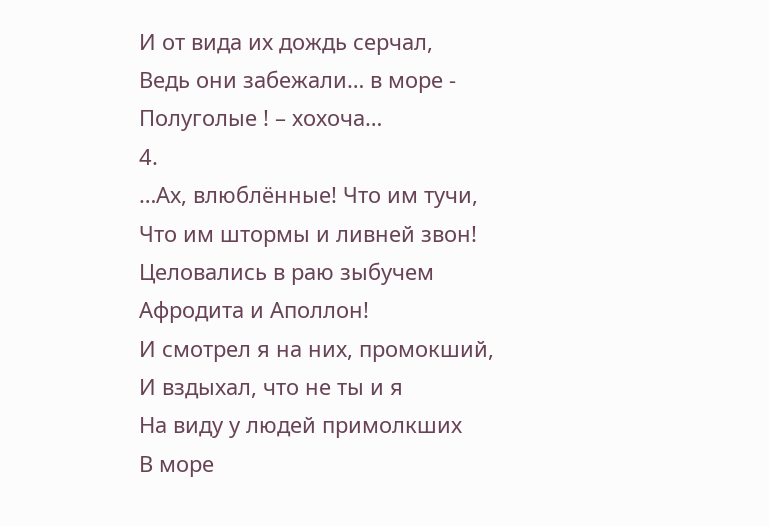И от вида их дождь серчал,
Ведь они забежали… в море -
Полуголые ! – хохоча…
4.
…Ах, влюблённые! Что им тучи,
Что им штормы и ливней звон!
Целовались в раю зыбучем
Афродита и Аполлон!
И смотрел я на них, промокший,
И вздыхал, что не ты и я
На виду у людей примолкших
В море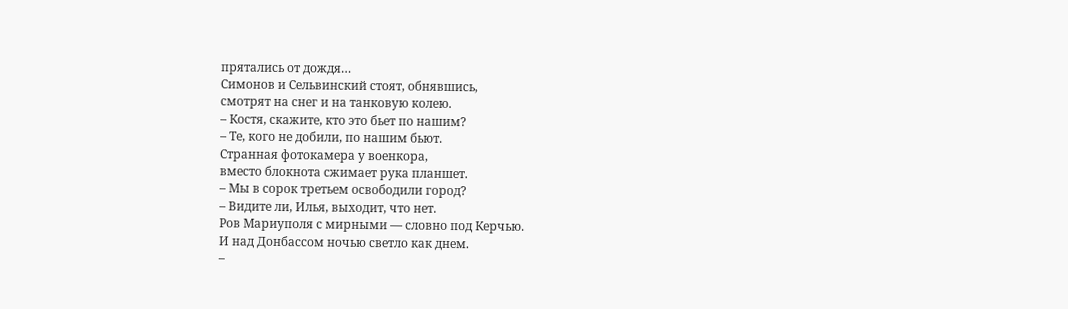прятались от дождя…
Симонов и Сельвинский стоят, обнявшись,
смотрят на снег и на танковую колею.
– Костя, скажите, кто это бьет по нашим?
– Те, кого не добили, по нашим бьют.
Странная фотокамера у военкора,
вместо блокнота сжимает рука планшет.
– Мы в сорок третьем освободили город?
– Видите ли, Илья, выходит, что нет.
Ров Мариуполя с мирными — словно под Керчью.
И над Донбассом ночью светло как днем.
–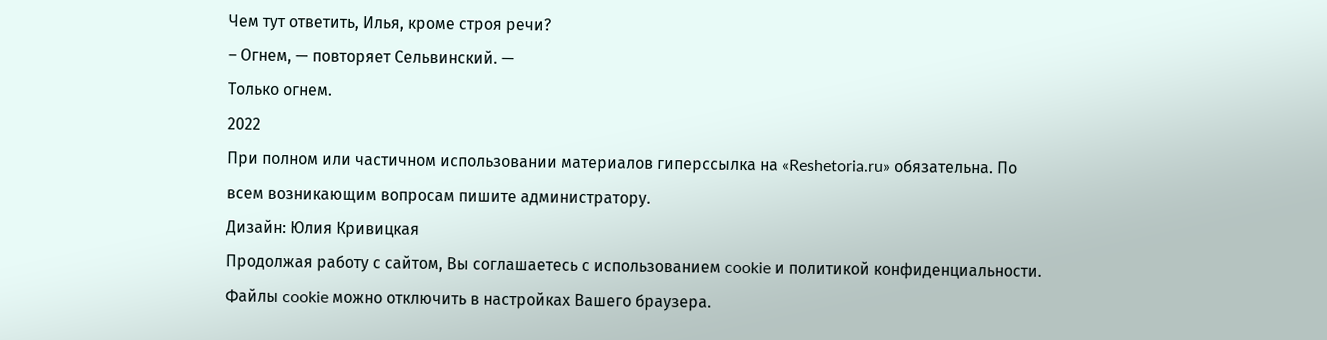Чем тут ответить, Илья, кроме строя речи?
– Огнем, — повторяет Сельвинский. —
Только огнем.
2022
При полном или частичном использовании материалов гиперссылка на «Reshetoria.ru» обязательна. По всем возникающим вопросам пишите администратору.
Дизайн: Юлия Кривицкая
Продолжая работу с сайтом, Вы соглашаетесь с использованием cookie и политикой конфиденциальности. Файлы cookie можно отключить в настройках Вашего браузера.